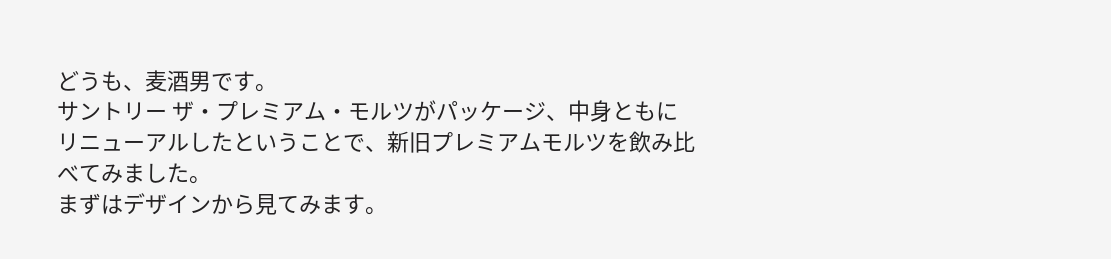どうも、麦酒男です。
サントリー ザ・プレミアム・モルツがパッケージ、中身ともにリニューアルしたということで、新旧プレミアムモルツを飲み比べてみました。
まずはデザインから見てみます。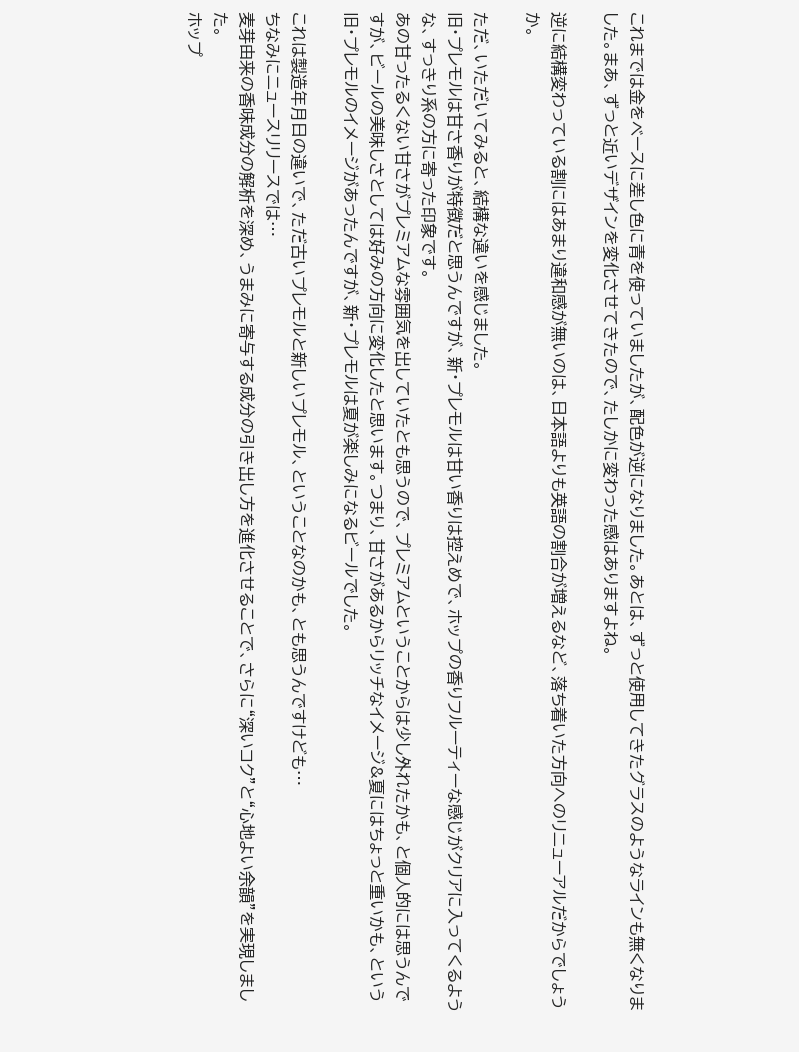これまでは金をベースに差し色に青を使っていましたが、配色が逆になりました。あとは、ずっと使用してきたグラスのようなラインも無くなりました。まあ、ずっと近いデザインを変化させてきたので、たしかに変わった感はありますよね。

逆に結構変わっている割にはあまり違和感が無いのは、日本語よりも英語の割合が増えるなど、落ち着いた方向へのリニューアルだからでしょうか。

ただ、いただいてみると、結構な違いを感じました。
旧・プレモルは甘さ香りが特徴だと思うんですが、新・プレモルは甘い香りは控えめで、ホップの香りフルーティーな感じがクリアに入ってくるような、すっきり系の方に寄った印象です。
あの甘ったるくない甘さがプレミアムな雰囲気を出していたとも思うので、プレミアムということからは少し外れたかも、と個人的には思うんですが、ビールの美味しさとしては好みの方向に変化したと思います。つまり、甘さがあるからリッチなイメージ&夏にはちょっと重いかも、という旧・プレモルのイメージがあったんですが、新・プレモルは夏が楽しみになるビールでした。

これは製造年月日の違いで、ただ古いプレモルと新しいプレモル、ということなのかも、とも思うんですけども…
ちなみにニュースリリースでは…
麦芽由来の香味成分の解析を深め、うまみに寄与する成分の引き出し方を進化させることで、さらに“深いコク”と“心地よい余韻”を実現しました。
ホップ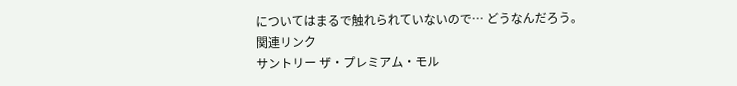についてはまるで触れられていないので… どうなんだろう。
関連リンク
サントリー ザ・プレミアム・モル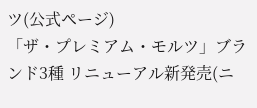ツ(公式ページ)
「ザ・プレミアム・モルツ」ブランド3種 リニューアル新発売(ニ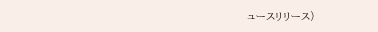ュースリリース)